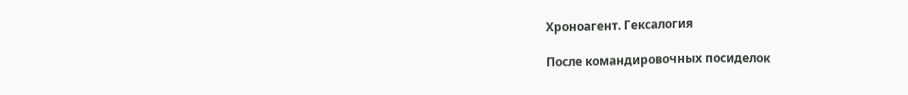Хроноагент. Гексалогия

После командировочных посиделок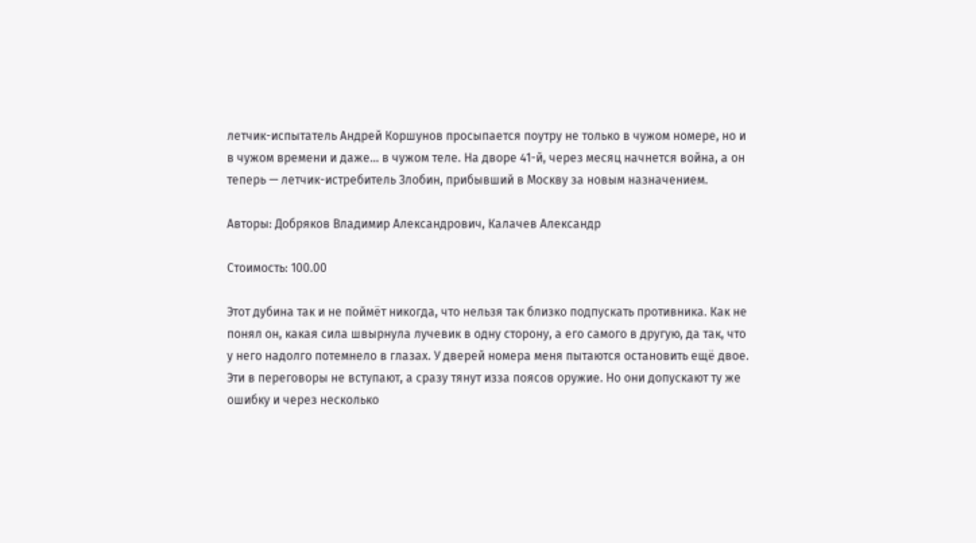летчик-испытатель Андрей Коршунов просыпается поутру не только в чужом номере, но и в чужом времени и даже… в чужом теле. На дворе 41-й, через месяц начнется война, а он теперь — летчик-истребитель Злобин, прибывший в Москву за новым назначением.

Авторы: Добряков Владимир Александрович, Калачев Александр

Стоимость: 100.00

Этот дубина так и не поймёт никогда, что нельзя так близко подпускать противника. Как не понял он, какая сила швырнула лучевик в одну сторону, а его самого в другую, да так, что у него надолго потемнело в глазах. У дверей номера меня пытаются остановить ещё двое. Эти в переговоры не вступают, а сразу тянут изза поясов оружие. Но они допускают ту же ошибку и через несколько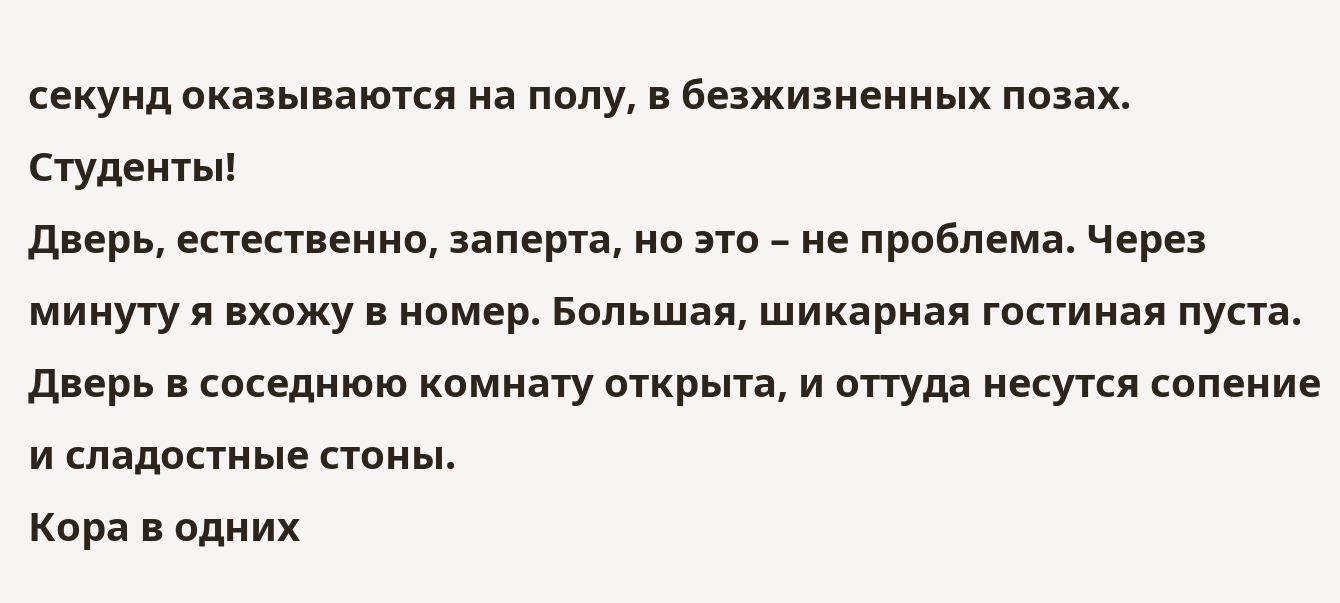секунд оказываются на полу, в безжизненных позах. Студенты!
Дверь, естественно, заперта, но это – не проблема. Через минуту я вхожу в номер. Большая, шикарная гостиная пуста. Дверь в соседнюю комнату открыта, и оттуда несутся сопение и сладостные стоны.
Кора в одних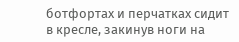ботфортах и перчатках сидит в кресле, закинув ноги на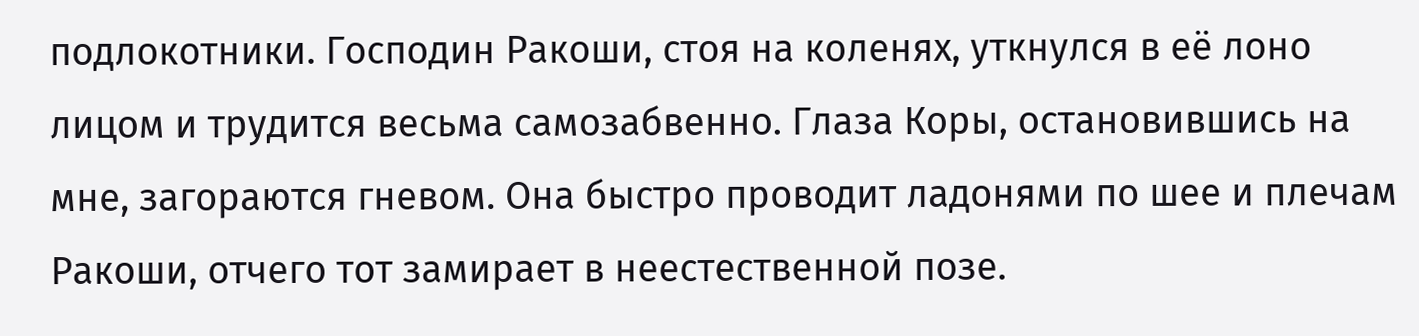подлокотники. Господин Ракоши, стоя на коленях, уткнулся в её лоно лицом и трудится весьма самозабвенно. Глаза Коры, остановившись на мне, загораются гневом. Она быстро проводит ладонями по шее и плечам Ракоши, отчего тот замирает в неестественной позе.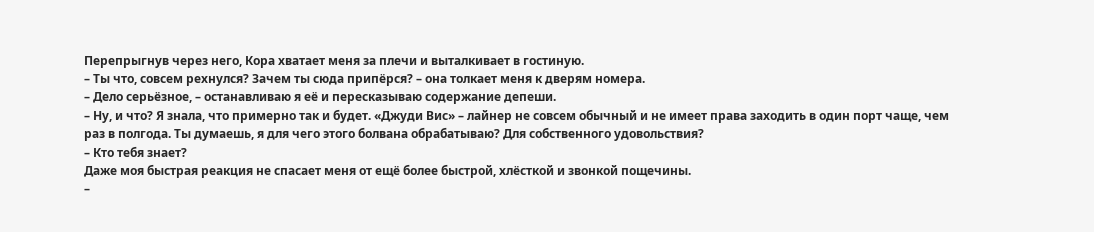Перепрыгнув через него, Кора хватает меня за плечи и выталкивает в гостиную.
– Ты что, совсем рехнулся? Зачем ты сюда припёрся? – она толкает меня к дверям номера.
– Дело серьёзное, – останавливаю я её и пересказываю содержание депеши.
– Ну, и что? Я знала, что примерно так и будет. «Джуди Вис» – лайнер не совсем обычный и не имеет права заходить в один порт чаще, чем раз в полгода. Ты думаешь, я для чего этого болвана обрабатываю? Для собственного удовольствия?
– Кто тебя знает?
Даже моя быстрая реакция не спасает меня от ещё более быстрой, хлёсткой и звонкой пощечины.
–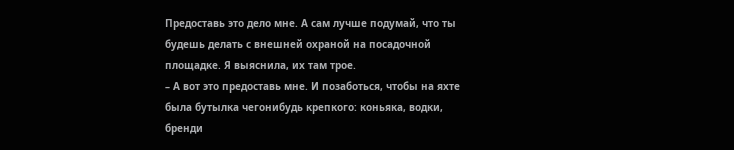Предоставь это дело мне. А сам лучше подумай, что ты будешь делать с внешней охраной на посадочной площадке. Я выяснила, их там трое.
– А вот это предоставь мне. И позаботься, чтобы на яхте была бутылка чегонибудь крепкого: коньяка, водки, бренди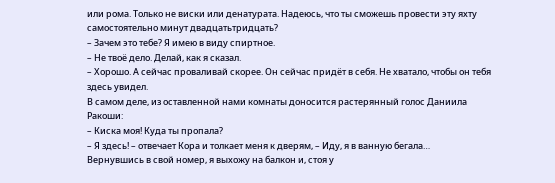или рома. Только не виски или денатурата. Надеюсь, что ты сможешь провести эту яхту самостоятельно минут двадцатьтридцать?
– Зачем это тебе? Я имею в виду спиртное.
– Не твоё дело. Делай, как я сказал.
– Хорошо. А сейчас проваливай скорее. Он сейчас придёт в себя. Не хватало, чтобы он тебя здесь увидел.
В самом деле, из оставленной нами комнаты доносится растерянный голос Даниила Ракоши:
– Киска моя! Куда ты пропала?
– Я здесь! – отвечает Кора и толкает меня к дверям, – Иду, я в ванную бегала…
Вернувшись в свой номер, я выхожу на балкон и, стоя у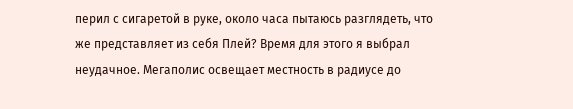перил с сигаретой в руке, около часа пытаюсь разглядеть, что же представляет из себя Плей? Время для этого я выбрал неудачное. Мегаполис освещает местность в радиусе до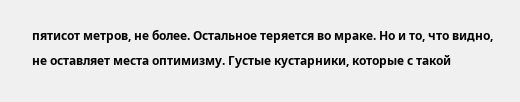пятисот метров, не более. Остальное теряется во мраке. Но и то, что видно, не оставляет места оптимизму. Густые кустарники, которые с такой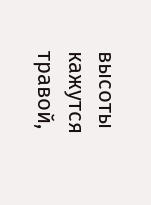высоты кажутся травой,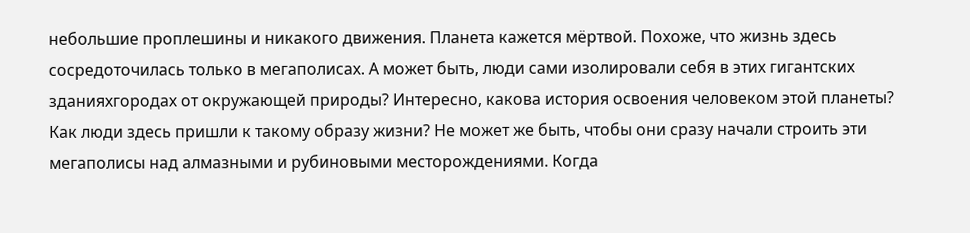небольшие проплешины и никакого движения. Планета кажется мёртвой. Похоже, что жизнь здесь сосредоточилась только в мегаполисах. А может быть, люди сами изолировали себя в этих гигантских зданияхгородах от окружающей природы? Интересно, какова история освоения человеком этой планеты? Как люди здесь пришли к такому образу жизни? Не может же быть, чтобы они сразу начали строить эти мегаполисы над алмазными и рубиновыми месторождениями. Когда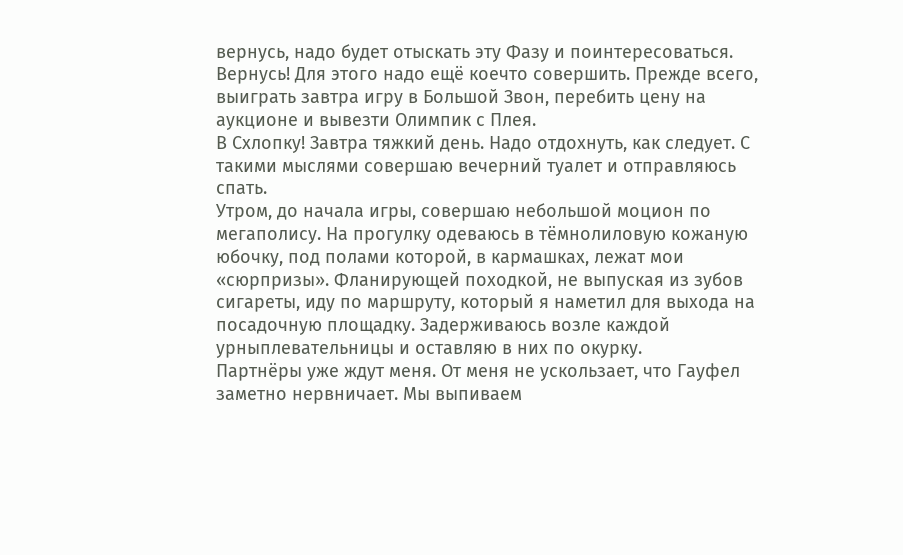вернусь, надо будет отыскать эту Фазу и поинтересоваться. Вернусь! Для этого надо ещё коечто совершить. Прежде всего, выиграть завтра игру в Большой Звон, перебить цену на аукционе и вывезти Олимпик с Плея.
В Схлопку! Завтра тяжкий день. Надо отдохнуть, как следует. С такими мыслями совершаю вечерний туалет и отправляюсь спать.
Утром, до начала игры, совершаю небольшой моцион по мегаполису. На прогулку одеваюсь в тёмнолиловую кожаную юбочку, под полами которой, в кармашках, лежат мои «сюрпризы». Фланирующей походкой, не выпуская из зубов сигареты, иду по маршруту, который я наметил для выхода на посадочную площадку. Задерживаюсь возле каждой урныплевательницы и оставляю в них по окурку.
Партнёры уже ждут меня. От меня не ускользает, что Гауфел заметно нервничает. Мы выпиваем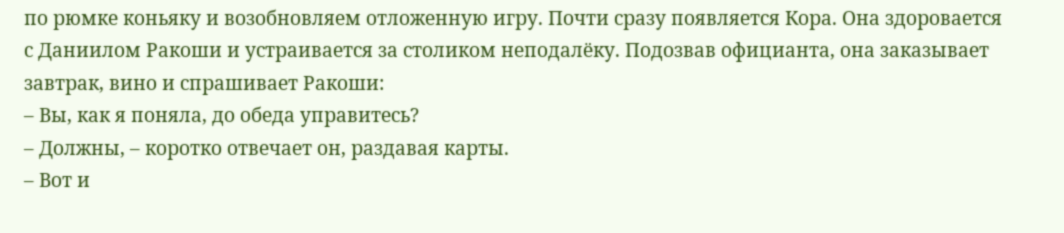по рюмке коньяку и возобновляем отложенную игру. Почти сразу появляется Кора. Она здоровается с Даниилом Ракоши и устраивается за столиком неподалёку. Подозвав официанта, она заказывает завтрак, вино и спрашивает Ракоши:
– Вы, как я поняла, до обеда управитесь?
– Должны, – коротко отвечает он, раздавая карты.
– Вот и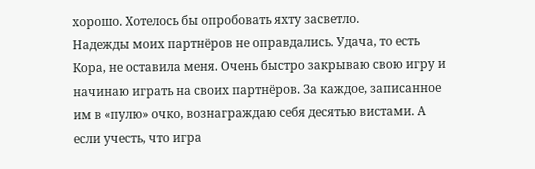хорошо. Хотелось бы опробовать яхту засветло.
Надежды моих партнёров не оправдались. Удача, то есть Кора, не оставила меня. Очень быстро закрываю свою игру и начинаю играть на своих партнёров. За каждое, записанное им в «пулю» очко, вознаграждаю себя десятью вистами. А если учесть, что игра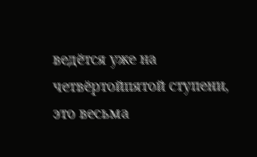ведётся уже на четвёртойпятой ступени, это весьма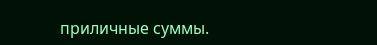приличные суммы.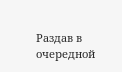Раздав в очередной